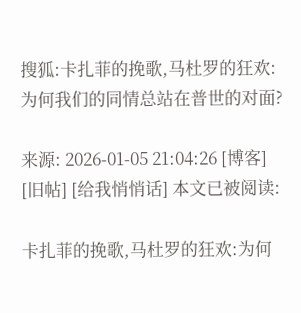搜狐:卡扎菲的挽歌,马杜罗的狂欢:为何我们的同情总站在普世的对面?

来源: 2026-01-05 21:04:26 [博客] [旧帖] [给我悄悄话] 本文已被阅读:

卡扎菲的挽歌,马杜罗的狂欢:为何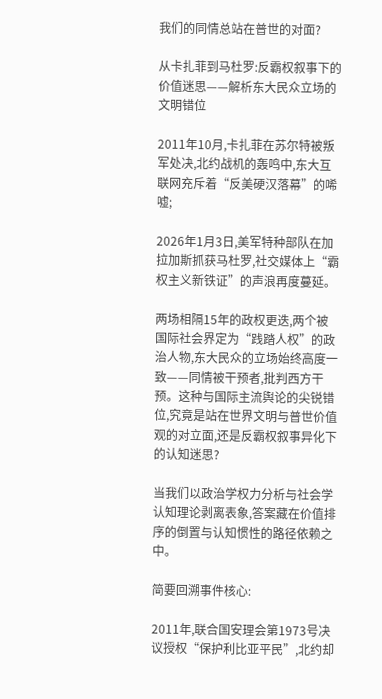我们的同情总站在普世的对面?

从卡扎菲到马杜罗:反霸权叙事下的价值迷思——解析东大民众立场的文明错位

2011年10月,卡扎菲在苏尔特被叛军处决,北约战机的轰鸣中,东大互联网充斥着“反美硬汉落幕”的唏嘘;

2026年1月3日,美军特种部队在加拉加斯抓获马杜罗,社交媒体上“霸权主义新铁证”的声浪再度蔓延。

两场相隔15年的政权更迭,两个被国际社会界定为“践踏人权”的政治人物,东大民众的立场始终高度一致——同情被干预者,批判西方干预。这种与国际主流舆论的尖锐错位,究竟是站在世界文明与普世价值观的对立面,还是反霸权叙事异化下的认知迷思?

当我们以政治学权力分析与社会学认知理论剥离表象,答案藏在价值排序的倒置与认知惯性的路径依赖之中。

简要回溯事件核心:

2011年,联合国安理会第1973号决议授权“保护利比亚平民”,北约却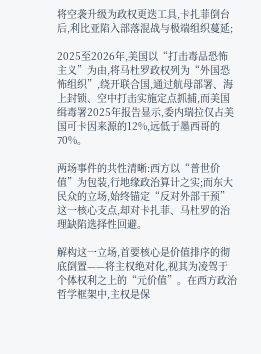将空袭升级为政权更迭工具,卡扎菲倒台后,利比亚陷入部落混战与极端组织蔓延;

2025至2026年,美国以“打击毒品恐怖主义”为由,将马杜罗政权列为“外国恐怖组织”,绕开联合国,通过航母部署、海上封锁、空中打击实施定点抓捕,而美国缉毒署2025年报告显示,委内瑞拉仅占美国可卡因来源的12%,远低于墨西哥的70%。

两场事件的共性清晰:西方以“普世价值”为包装,行地缘政治算计之实;而东大民众的立场,始终锚定“反对外部干预”这一核心支点,却对卡扎菲、马杜罗的治理缺陷选择性回避。

解构这一立场,首要核心是价值排序的彻底倒置——将主权绝对化,视其为凌驾于个体权利之上的“元价值”。在西方政治哲学框架中,主权是保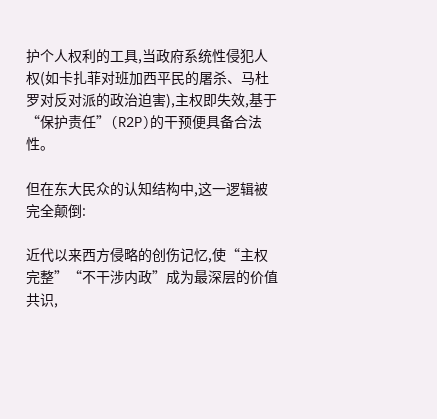护个人权利的工具,当政府系统性侵犯人权(如卡扎菲对班加西平民的屠杀、马杜罗对反对派的政治迫害),主权即失效,基于“保护责任”(R2P)的干预便具备合法性。

但在东大民众的认知结构中,这一逻辑被完全颠倒:

近代以来西方侵略的创伤记忆,使“主权完整”“不干涉内政”成为最深层的价值共识,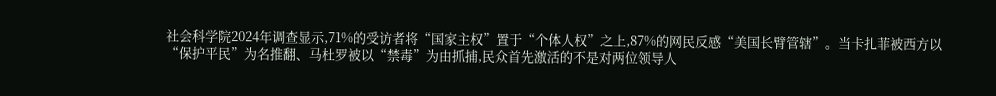社会科学院2024年调查显示,71%的受访者将“国家主权”置于“个体人权”之上,87%的网民反感“美国长臂管辖”。当卡扎菲被西方以“保护平民”为名推翻、马杜罗被以“禁毒”为由抓捕,民众首先激活的不是对两位领导人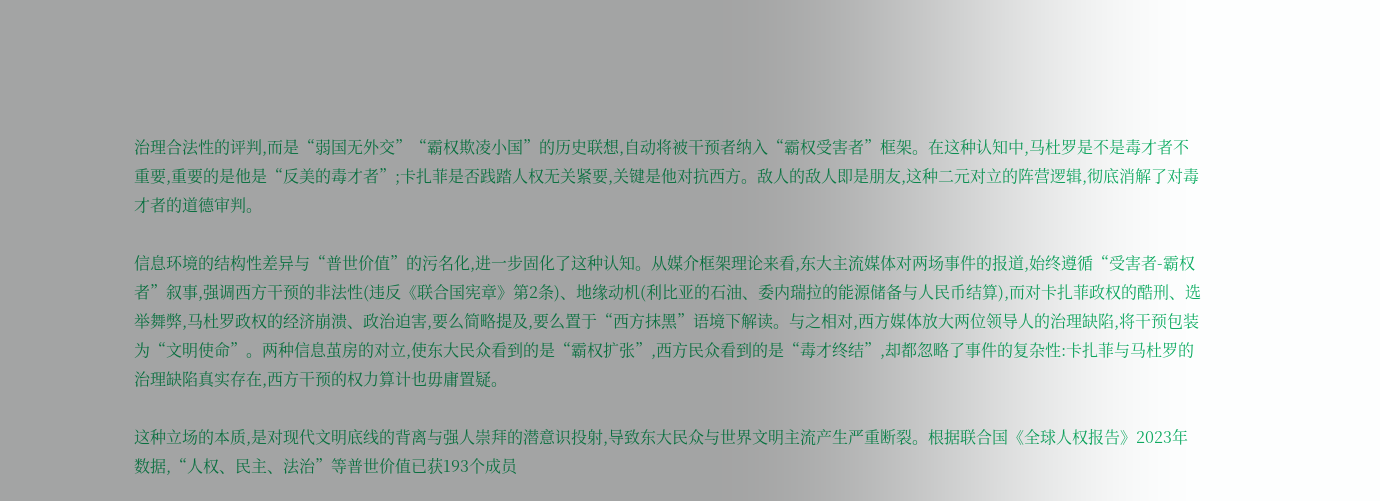治理合法性的评判,而是“弱国无外交”“霸权欺凌小国”的历史联想,自动将被干预者纳入“霸权受害者”框架。在这种认知中,马杜罗是不是毒才者不重要,重要的是他是“反美的毒才者”;卡扎菲是否践踏人权无关紧要,关键是他对抗西方。敌人的敌人即是朋友,这种二元对立的阵营逻辑,彻底消解了对毒才者的道德审判。

信息环境的结构性差异与“普世价值”的污名化,进一步固化了这种认知。从媒介框架理论来看,东大主流媒体对两场事件的报道,始终遵循“受害者-霸权者”叙事,强调西方干预的非法性(违反《联合国宪章》第2条)、地缘动机(利比亚的石油、委内瑞拉的能源储备与人民币结算),而对卡扎菲政权的酷刑、选举舞弊,马杜罗政权的经济崩溃、政治迫害,要么简略提及,要么置于“西方抹黑”语境下解读。与之相对,西方媒体放大两位领导人的治理缺陷,将干预包装为“文明使命”。两种信息茧房的对立,使东大民众看到的是“霸权扩张”,西方民众看到的是“毒才终结”,却都忽略了事件的复杂性:卡扎菲与马杜罗的治理缺陷真实存在,西方干预的权力算计也毋庸置疑。

这种立场的本质,是对现代文明底线的背离与强人崇拜的潜意识投射,导致东大民众与世界文明主流产生严重断裂。根据联合国《全球人权报告》2023年数据,“人权、民主、法治”等普世价值已获193个成员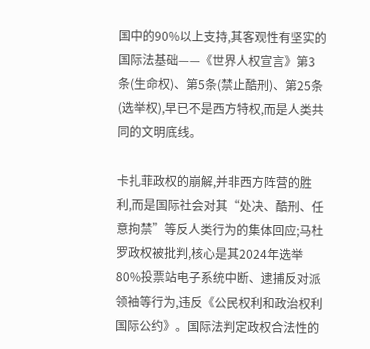国中的90%以上支持,其客观性有坚实的国际法基础——《世界人权宣言》第3条(生命权)、第5条(禁止酷刑)、第25条(选举权),早已不是西方特权,而是人类共同的文明底线。

卡扎菲政权的崩解,并非西方阵营的胜利,而是国际社会对其“处决、酷刑、任意拘禁”等反人类行为的集体回应;马杜罗政权被批判,核心是其2024年选举80%投票站电子系统中断、逮捕反对派领袖等行为,违反《公民权利和政治权利国际公约》。国际法判定政权合法性的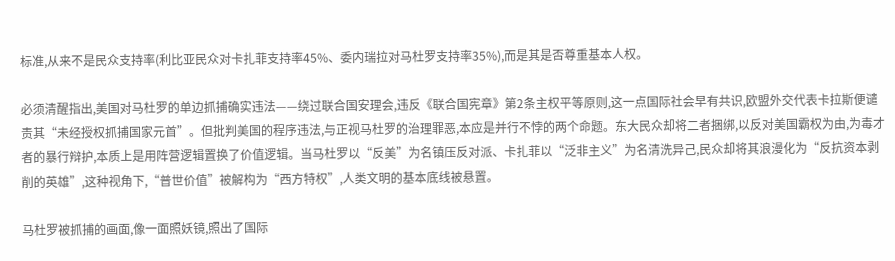标准,从来不是民众支持率(利比亚民众对卡扎菲支持率45%、委内瑞拉对马杜罗支持率35%),而是其是否尊重基本人权。

必须清醒指出,美国对马杜罗的单边抓捕确实违法——绕过联合国安理会,违反《联合国宪章》第2条主权平等原则,这一点国际社会早有共识,欧盟外交代表卡拉斯便谴责其“未经授权抓捕国家元首”。但批判美国的程序违法,与正视马杜罗的治理罪恶,本应是并行不悖的两个命题。东大民众却将二者捆绑,以反对美国霸权为由,为毒才者的暴行辩护,本质上是用阵营逻辑置换了价值逻辑。当马杜罗以“反美”为名镇压反对派、卡扎菲以“泛非主义”为名清洗异己,民众却将其浪漫化为“反抗资本剥削的英雄”,这种视角下,“普世价值”被解构为“西方特权”,人类文明的基本底线被悬置。

马杜罗被抓捕的画面,像一面照妖镜,照出了国际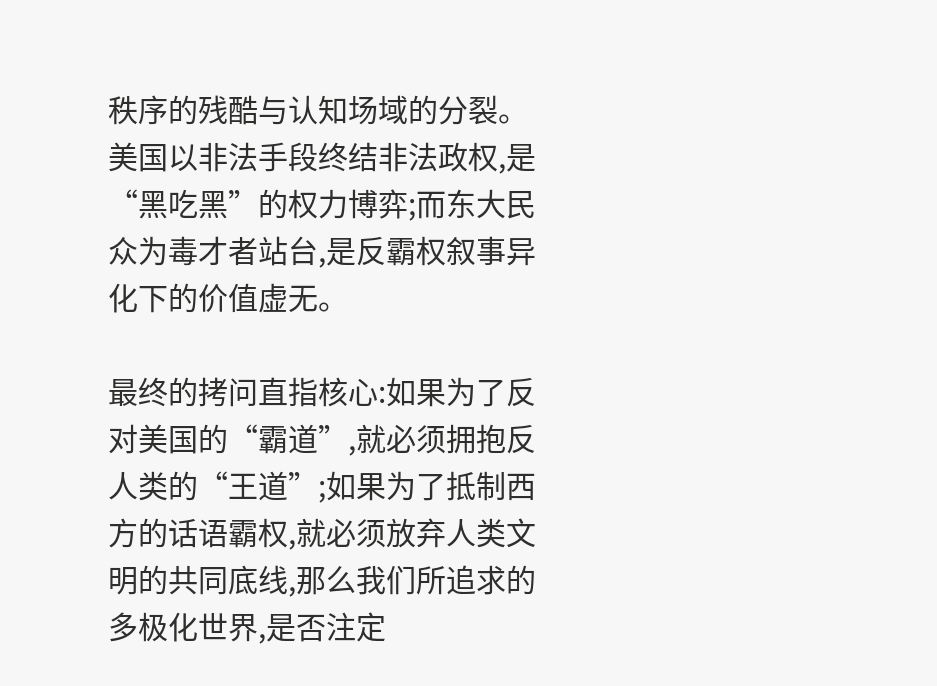秩序的残酷与认知场域的分裂。美国以非法手段终结非法政权,是“黑吃黑”的权力博弈;而东大民众为毒才者站台,是反霸权叙事异化下的价值虚无。

最终的拷问直指核心:如果为了反对美国的“霸道”,就必须拥抱反人类的“王道”;如果为了抵制西方的话语霸权,就必须放弃人类文明的共同底线,那么我们所追求的多极化世界,是否注定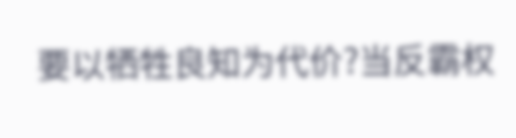要以牺牲良知为代价?当反霸权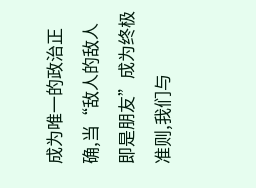成为唯一的政治正确,当“敌人的敌人即是朋友”成为终极准则,我们与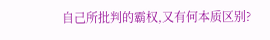自己所批判的霸权,又有何本质区别?